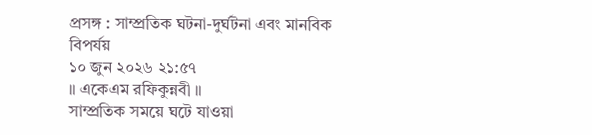প্রসঙ্গ : সাম্প্রতিক ঘটনা-দুর্ঘটনা এবং মানবিক বিপর্যয়
১০ জুন ২০২৬ ২১:৫৭
॥ একেএম রফিকুন্নবী ॥
সাম্প্রতিক সময়ে ঘটে যাওয়া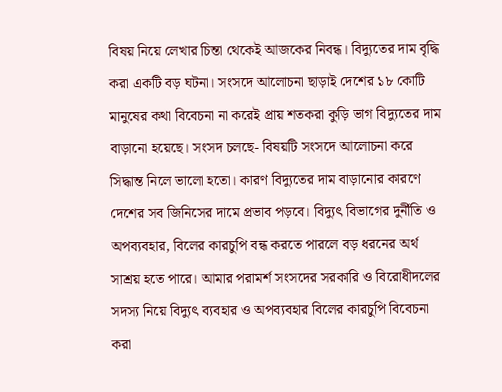বিষয় নিয়ে লেখার চিন্তা থেকেই আজকের নিবন্ধ। বিদ্যুতের দাম বৃদ্ধি করা একটি বড় ঘটনা। সংসদে আলোচনা ছাড়াই দেশের ১৮ কোটি মানুষের কথা বিবেচনা না করেই প্রায় শতকরা কুড়ি ভাগ বিদ্যুতের দাম বাড়ানো হয়েছে। সংসদ চলছে- বিষয়টি সংসদে আলোচনা করে সিদ্ধান্ত নিলে ভালো হতো। কারণ বিদ্যুতের দাম বাড়ানোর কারণে দেশের সব জিনিসের দামে প্রভাব পড়বে। বিদ্যুৎ বিভাগের দুর্নীতি ও অপব্যবহার, বিলের কারচুপি বন্ধ করতে পারলে বড় ধরনের অর্থ সাশ্রয় হতে পারে। আমার পরামর্শ সংসদের সরকারি ও বিরোধীদলের সদস্য নিয়ে বিদ্যুৎ ব্যবহার ও অপব্যবহার বিলের কারচুপি বিবেচনা করা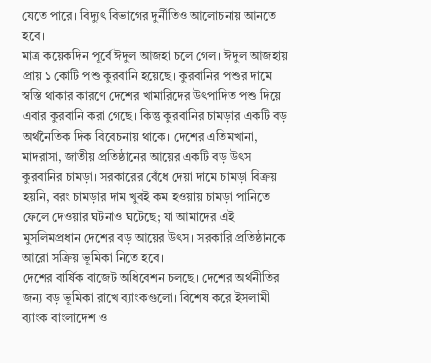যেতে পারে। বিদ্যুৎ বিভাগের দুর্নীতিও আলোচনায় আনতে হবে।
মাত্র কয়েকদিন পূর্বে ঈদুল আজহা চলে গেল। ঈদুল আজহায় প্রায় ১ কোটি পশু কুরবানি হয়েছে। কুরবানির পশুর দামে স্বস্তি থাকার কারণে দেশের খামারিদের উৎপাদিত পশু দিয়ে এবার কুরবানি করা গেছে। কিন্তু কুরবানির চামড়ার একটি বড় অর্থনৈতিক দিক বিবেচনায় থাকে। দেশের এতিমখানা, মাদরাসা, জাতীয় প্রতিষ্ঠানের আয়ের একটি বড় উৎস কুরবানির চামড়া। সরকারের বেঁধে দেয়া দামে চামড়া বিক্রয় হয়নি, বরং চামড়ার দাম খুবই কম হওয়ায় চামড়া পানিতে ফেলে দেওয়ার ঘটনাও ঘটেছে; যা আমাদের এই মুসলিমপ্রধান দেশের বড় আয়ের উৎস। সরকারি প্রতিষ্ঠানকে আরো সক্রিয় ভূমিকা নিতে হবে।
দেশের বার্ষিক বাজেট অধিবেশন চলছে। দেশের অর্থনীতির জন্য বড় ভূমিকা রাখে ব্যাংকগুলো। বিশেষ করে ইসলামী ব্যাংক বাংলাদেশ ও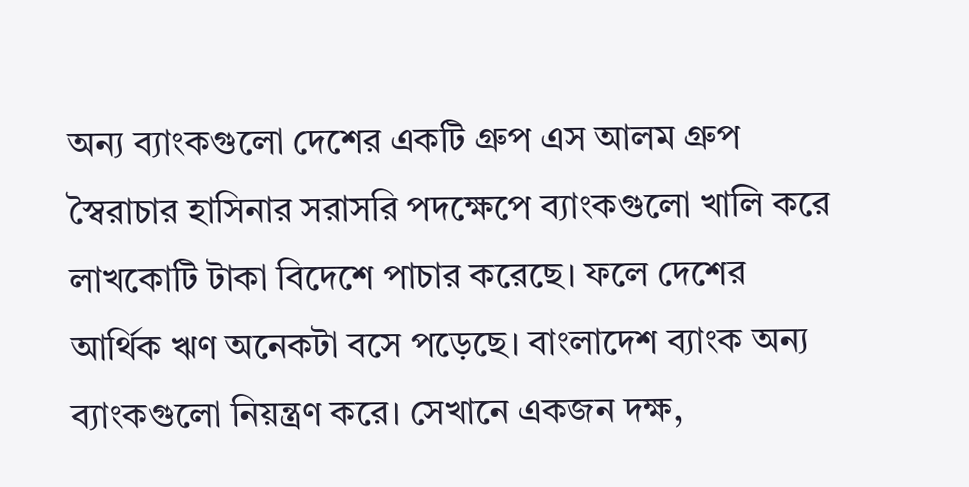অন্য ব্যাংকগুলো দেশের একটি গ্রুপ এস আলম গ্রুপ স্বৈরাচার হাসিনার সরাসরি পদক্ষেপে ব্যাংকগুলো খালি করে লাখকোটি টাকা বিদেশে পাচার করেছে। ফলে দেশের আর্থিক ঋণ অনেকটা বসে পড়েছে। বাংলাদেশ ব্যাংক অন্য ব্যাংকগুলো নিয়ন্ত্রণ করে। সেখানে একজন দক্ষ,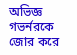অভিজ্ঞ গভর্নরকে জোর করে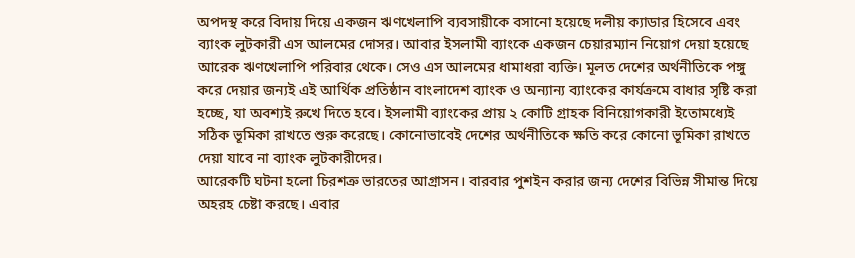অপদস্থ করে বিদায় দিয়ে একজন ঋণখেলাপি ব্যবসায়ীকে বসানো হয়েছে দলীয় ক্যাডার হিসেবে এবং ব্যাংক লুটকারী এস আলমের দোসর। আবার ইসলামী ব্যাংকে একজন চেয়ারম্যান নিয়োগ দেয়া হয়েছে আরেক ঋণখেলাপি পরিবার থেকে। সেও এস আলমের ধামাধরা ব্যক্তি। মূলত দেশের অর্থনীতিকে পঙ্গু করে দেয়ার জন্যই এই আর্থিক প্রতিষ্ঠান বাংলাদেশ ব্যাংক ও অন্যান্য ব্যাংকের কার্যক্রমে বাধার সৃষ্টি করা হচ্ছে, যা অবশ্যই রুখে দিতে হবে। ইসলামী ব্যাংকের প্রায় ২ কোটি গ্রাহক বিনিয়োগকারী ইতোমধ্যেই সঠিক ভূমিকা রাখতে শুরু করেছে। কোনোভাবেই দেশের অর্থনীতিকে ক্ষতি করে কোনো ভূমিকা রাখতে দেয়া যাবে না ব্যাংক লুটকারীদের।
আরেকটি ঘটনা হলো চিরশত্রু ভারতের আগ্রাসন। বারবার পুশইন করার জন্য দেশের বিভিন্ন সীমান্ত দিয়ে অহরহ চেষ্টা করছে। এবার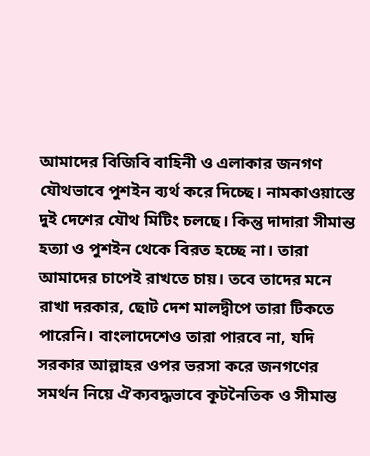আমাদের বিজিবি বাহিনী ও এলাকার জনগণ যৌথভাবে পুশইন ব্যর্থ করে দিচ্ছে। নামকাওয়াস্তে দুই দেশের যৌথ মিটিং চলছে। কিন্তু দাদারা সীমান্ত হত্যা ও পুশইন থেকে বিরত হচ্ছে না। তারা আমাদের চাপেই রাখতে চায়। তবে তাদের মনে রাখা দরকার, ছোট দেশ মালদ্বীপে তারা টিকতে পারেনি। বাংলাদেশেও তারা পারবে না, যদি সরকার আল্লাহর ওপর ভরসা করে জনগণের সমর্থন নিয়ে ঐক্যবদ্ধভাবে কূটনৈতিক ও সীমান্ত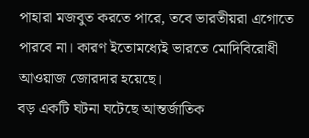পাহারা মজবুত করতে পারে, তবে ভারতীয়রা এগোতে পারবে না। কারণ ইতোমধ্যেই ভারতে মোদিবিরোধী আওয়াজ জোরদার হয়েছে।
বড় একটি ঘটনা ঘটেছে আন্তর্জাতিক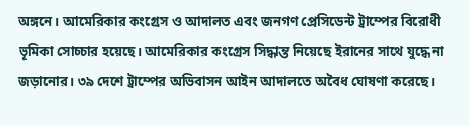অঙ্গনে। আমেরিকার কংগ্রেস ও আদালত এবং জনগণ প্রেসিডেন্ট ট্রাম্পের বিরোধী ভূমিকা সোচ্চার হয়েছে। আমেরিকার কংগ্রেস সিদ্ধান্ত নিয়েছে ইরানের সাথে যুদ্ধে না জড়ানোর। ৩৯ দেশে ট্রাম্পের অভিবাসন আইন আদালতে অবৈধ ঘোষণা করেছে।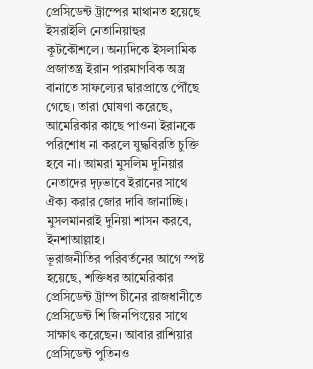প্রেসিডেন্ট ট্রাম্পের মাথানত হয়েছে ইসরাইলি নেতানিয়াহুর কূটকৌশলে। অন্যদিকে ইসলামিক প্রজাতন্ত্র ইরান পারমাণবিক অস্ত্র বানাতে সাফল্যের দ্বারপ্রান্তে পৌঁছে গেছে। তারা ঘোষণা করেছে, আমেরিকার কাছে পাওনা ইরানকে পরিশোধ না করলে যুদ্ধবিরতি চুক্তি হবে না। আমরা মুসলিম দুনিয়ার নেতাদের দৃঢ়ভাবে ইরানের সাথে ঐক্য করার জোর দাবি জানাচ্ছি। মুসলমানরাই দুনিয়া শাসন করবে, ইনশাআল্লাহ।
ভূরাজনীতির পরিবর্তনের আগে স্পষ্ট হয়েছে, শক্তিধর আমেরিকার প্রেসিডেন্ট ট্রাম্প চীনের রাজধানীতে প্রেসিডেন্ট শি জিনপিংয়ের সাথে সাক্ষাৎ করেছেন। আবার রাশিয়ার প্রেসিডেন্ট পুতিনও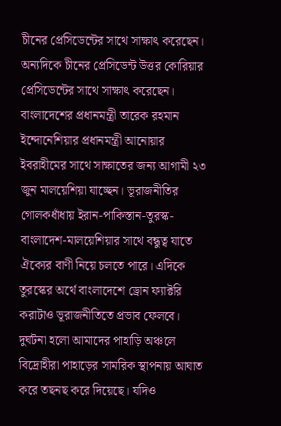চীনের প্রেসিডেন্টের সাথে সাক্ষাৎ করেছেন। অন্যদিকে চীনের প্রেসিডেন্ট উত্তর কোরিয়ার প্রেসিডেন্টের সাথে সাক্ষাৎ করেছেন। বাংলাদেশের প্রধানমন্ত্রী তারেক রহমান ইন্দোনেশিয়ার প্রধানমন্ত্রী আনোয়ার ইবরাহীমের সাথে সাক্ষাতের জন্য আগামী ২৩ জুন মালয়েশিয়া যাচ্ছেন। ভূরাজনীতির গোলকধাঁধায় ইরান-পাকিস্তান-তুরস্ক-বাংলাদেশ-মালয়েশিয়ার সাথে বন্ধুত্ব যাতে ঐক্যের বাণী নিয়ে চলতে পারে। এদিকে তুরস্কের অর্থে বাংলাদেশে ড্রোন ফ্যাক্টরি করাটাও ভূরাজনীতিতে প্রভাব ফেলবে।
দুর্ঘটনা হলো আমাদের পাহাড়ি অঞ্চলে বিদ্রোহীরা পাহাড়ের সামরিক স্থাপনায় আঘাত করে তছনছ করে দিয়েছে। যদিও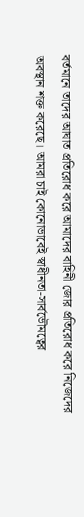বর্তমানে তাদের আঘাত প্রতিরোধ করে আমাদের বাহিনী জোর প্রতিরোধ করে নিজেদের অবস্থান শক্ত করেছে। আমরা চাই কোনোভাবেই স্বাধীনতা-সার্বভৌমত্বের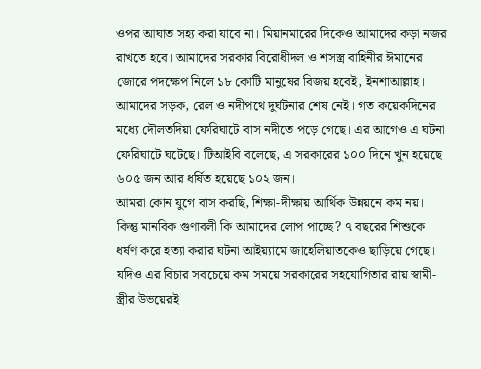ওপর আঘাত সহ্য করা যাবে না। মিয়ানমারের দিকেও আমাদের কড়া নজর রাখতে হবে। আমাদের সরকার বিরোধীদল ও শসস্ত্র বাহিনীর ঈমানের জোরে পদক্ষেপ নিলে ১৮ কোটি মানুষের বিজয় হবেই, ইনশাআল্লাহ।
আমাদের সড়ক, রেল ও নদীপথে দুর্ঘটনার শেষ নেই। গত কয়েকদিনের মধ্যে দৌলতদিয়া ফেরিঘাটে বাস নদীতে পড়ে গেছে। এর আগেও এ ঘটনা ফেরিঘাটে ঘটেছে। টিআইবি বলেছে, এ সরকারের ১০০ দিনে খুন হয়েছে ৬০৫ জন আর ধর্ষিত হয়েছে ১০২ জন।
আমরা কোন যুগে বাস করছি, শিক্ষা-দীক্ষায় আর্থিক উন্নয়নে কম নয়। কিন্তু মানবিক গুণাবলী কি আমাদের লোপ পাচ্ছে? ৭ বছরের শিশুকে ধর্ষণ করে হত্যা করার ঘটনা আইয়্যামে জাহেলিয়াতকেও ছাড়িয়ে গেছে। যদিও এর বিচার সবচেয়ে কম সময়ে সরকারের সহযোগিতার রায় স্বামী-স্ত্রীর উভয়েরই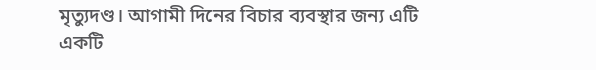মৃত্যুদণ্ড। আগামী দিনের বিচার ব্যবস্থার জন্য এটি একটি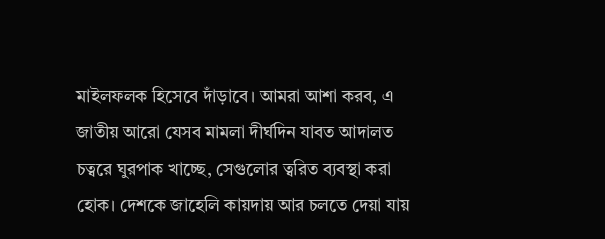মাইলফলক হিসেবে দাঁড়াবে। আমরা আশা করব, এ জাতীয় আরো যেসব মামলা দীর্ঘদিন যাবত আদালত চত্বরে ঘুরপাক খাচ্ছে, সেগুলোর ত্বরিত ব্যবস্থা করা হোক। দেশকে জাহেলি কায়দায় আর চলতে দেয়া যায়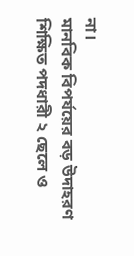না।
মানবিক বিপর্যয়ের বড় উদাহরণ শিক্ষিত পদধারী ২ ছেলে ও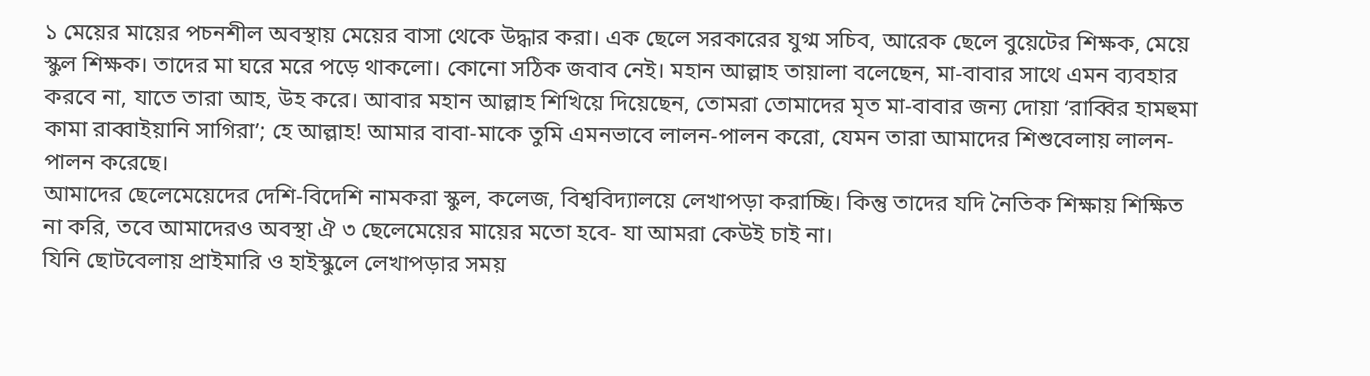১ মেয়ের মায়ের পচনশীল অবস্থায় মেয়ের বাসা থেকে উদ্ধার করা। এক ছেলে সরকারের যুগ্ম সচিব, আরেক ছেলে বুয়েটের শিক্ষক, মেয়ে স্কুল শিক্ষক। তাদের মা ঘরে মরে পড়ে থাকলো। কোনো সঠিক জবাব নেই। মহান আল্লাহ তায়ালা বলেছেন, মা-বাবার সাথে এমন ব্যবহার করবে না, যাতে তারা আহ, উহ করে। আবার মহান আল্লাহ শিখিয়ে দিয়েছেন, তোমরা তোমাদের মৃত মা-বাবার জন্য দোয়া ‘রাব্বির হামহুমা কামা রাব্বাইয়ানি সাগিরা’; হে আল্লাহ! আমার বাবা-মাকে তুমি এমনভাবে লালন-পালন করো, যেমন তারা আমাদের শিশুবেলায় লালন-পালন করেছে।
আমাদের ছেলেমেয়েদের দেশি-বিদেশি নামকরা স্কুল, কলেজ, বিশ্ববিদ্যালয়ে লেখাপড়া করাচ্ছি। কিন্তু তাদের যদি নৈতিক শিক্ষায় শিক্ষিত না করি, তবে আমাদেরও অবস্থা ঐ ৩ ছেলেমেয়ের মায়ের মতো হবে- যা আমরা কেউই চাই না।
যিনি ছোটবেলায় প্রাইমারি ও হাইস্কুলে লেখাপড়ার সময়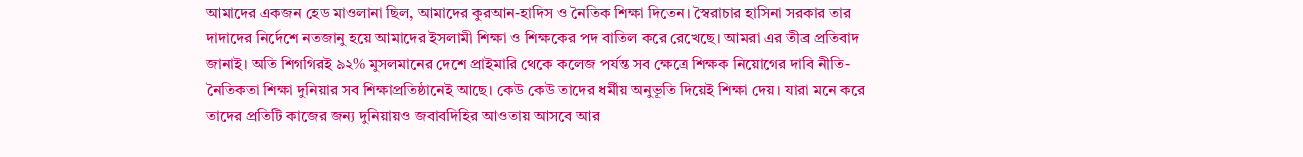আমাদের একজন হেড মাওলানা ছিল, আমাদের কুরআন-হাদিস ও নৈতিক শিক্ষা দিতেন। স্বৈরাচার হাসিনা সরকার তার দাদাদের নির্দেশে নতজানু হয়ে আমাদের ইসলামী শিক্ষা ও শিক্ষকের পদ বাতিল করে রেখেছে। আমরা এর তীব্র প্রতিবাদ জানাই। অতি শিগগিরই ৯২% মুসলমানের দেশে প্রাইমারি থেকে কলেজ পর্যন্ত সব ক্ষেত্রে শিক্ষক নিয়োগের দাবি নীতি-নৈতিকতা শিক্ষা দুনিয়ার সব শিক্ষাপ্রতিষ্ঠানেই আছে। কেউ কেউ তাদের ধর্মীয় অনুভূতি দিয়েই শিক্ষা দেয়। যারা মনে করে তাদের প্রতিটি কাজের জন্য দুনিয়ায়ও জবাবদিহির আওতায় আসবে আর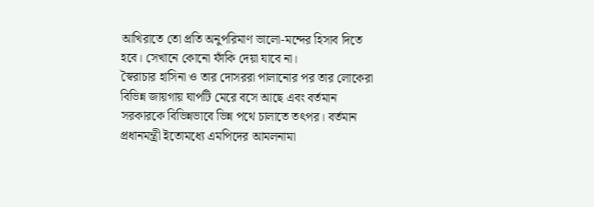আখিরাতে তো প্রতি অনুপরিমাণ ভালো-মন্দের হিসাব দিতে হবে। সেখানে কোনো ফাঁকি দেয়া যাবে না।
স্বৈরাচার হাসিনা ও তার দোসররা পালানোর পর তার লোকেরা বিভিন্ন জায়গায় ঘাপটি মেরে বসে আছে এবং বর্তমান সরকারকে বিভিন্নভাবে ভিন্ন পথে চালাতে তৎপর। বর্তমান প্রধানমন্ত্রী ইতোমধ্যে এমপিদের আমলনামা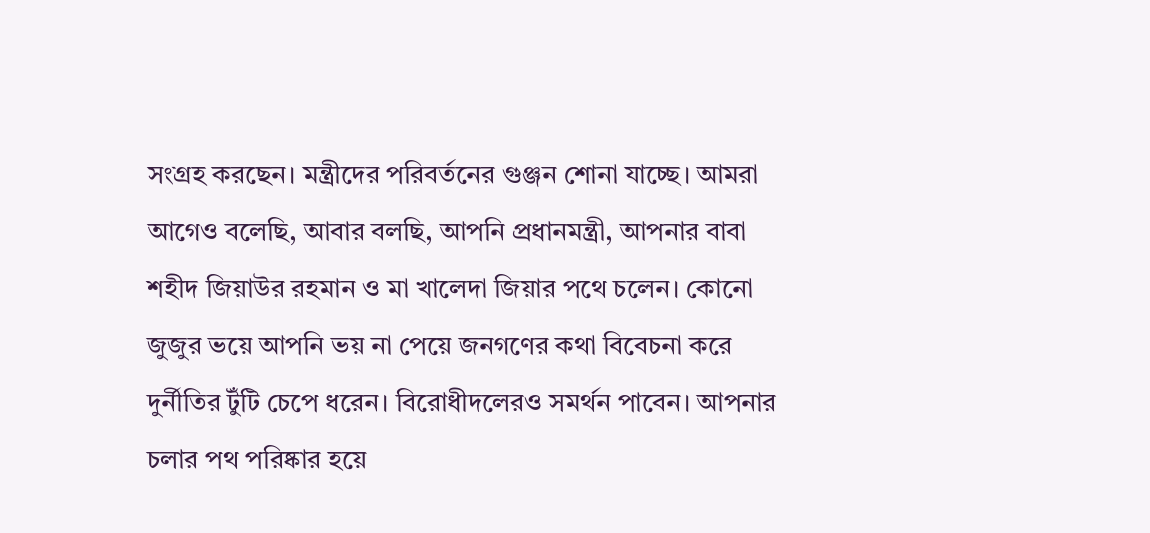সংগ্রহ করছেন। মন্ত্রীদের পরিবর্তনের গুঞ্জন শোনা যাচ্ছে। আমরা আগেও বলেছি, আবার বলছি, আপনি প্রধানমন্ত্রী, আপনার বাবা শহীদ জিয়াউর রহমান ও মা খালেদা জিয়ার পথে চলেন। কোনো জুজুর ভয়ে আপনি ভয় না পেয়ে জনগণের কথা বিবেচনা করে দুর্নীতির টুঁটি চেপে ধরেন। বিরোধীদলেরও সমর্থন পাবেন। আপনার চলার পথ পরিষ্কার হয়ে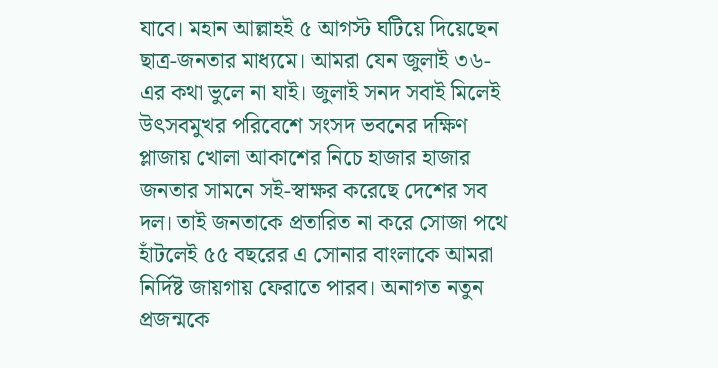যাবে। মহান আল্লাহই ৫ আগস্ট ঘটিয়ে দিয়েছেন ছাত্র-জনতার মাধ্যমে। আমরা যেন জুলাই ৩৬-এর কথা ভুলে না যাই। জুলাই সনদ সবাই মিলেই উৎসবমুখর পরিবেশে সংসদ ভবনের দক্ষিণ প্লাজায় খোলা আকাশের নিচে হাজার হাজার জনতার সামনে সই-স্বাক্ষর করেছে দেশের সব দল। তাই জনতাকে প্রতারিত না করে সোজা পথে হাঁটলেই ৫৫ বছরের এ সোনার বাংলাকে আমরা নির্দিষ্ট জায়গায় ফেরাতে পারব। অনাগত নতুন প্রজন্মকে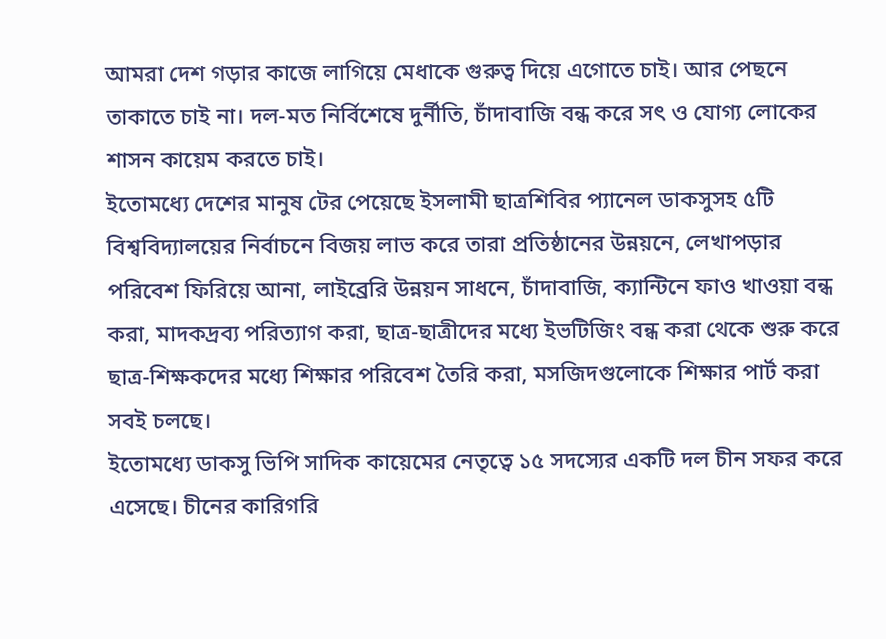আমরা দেশ গড়ার কাজে লাগিয়ে মেধাকে গুরুত্ব দিয়ে এগোতে চাই। আর পেছনে তাকাতে চাই না। দল-মত নির্বিশেষে দুর্নীতি, চাঁদাবাজি বন্ধ করে সৎ ও যোগ্য লোকের শাসন কায়েম করতে চাই।
ইতোমধ্যে দেশের মানুষ টের পেয়েছে ইসলামী ছাত্রশিবির প্যানেল ডাকসুসহ ৫টি বিশ্ববিদ্যালয়ের নির্বাচনে বিজয় লাভ করে তারা প্রতিষ্ঠানের উন্নয়নে, লেখাপড়ার পরিবেশ ফিরিয়ে আনা, লাইব্রেরি উন্নয়ন সাধনে, চাঁদাবাজি, ক্যান্টিনে ফাও খাওয়া বন্ধ করা, মাদকদ্রব্য পরিত্যাগ করা, ছাত্র-ছাত্রীদের মধ্যে ইভটিজিং বন্ধ করা থেকে শুরু করে ছাত্র-শিক্ষকদের মধ্যে শিক্ষার পরিবেশ তৈরি করা, মসজিদগুলোকে শিক্ষার পার্ট করা সবই চলছে।
ইতোমধ্যে ডাকসু ভিপি সাদিক কায়েমের নেতৃত্বে ১৫ সদস্যের একটি দল চীন সফর করে এসেছে। চীনের কারিগরি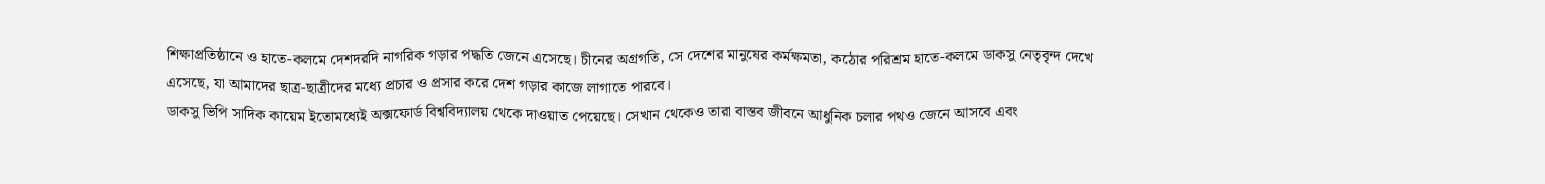শিক্ষাপ্রতিষ্ঠানে ও হাতে-কলমে দেশদরদি নাগরিক গড়ার পদ্ধতি জেনে এসেছে। চীনের অগ্রগতি, সে দেশের মানুষের কর্মক্ষমতা, কঠোর পরিশ্রম হাতে-কলমে ডাকসু নেতৃবৃন্দ দেখে এসেছে, যা আমাদের ছাত্র-ছাত্রীদের মধ্যে প্রচার ও প্রসার করে দেশ গড়ার কাজে লাগাতে পারবে।
ডাকসু ভিপি সাদিক কায়েম ইতোমধ্যেই অক্সফোর্ড বিশ্ববিদ্যালয় থেকে দাওয়াত পেয়েছে। সেখান থেকেও তারা বাস্তব জীবনে আধুনিক চলার পথও জেনে আসবে এবং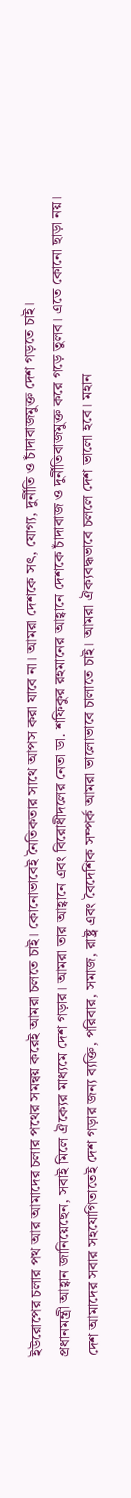ইউরোপের চলার পথ আর আমাদের চলার পথের সমন্বয় করেই আমরা চলতে চাই। কোনোভাবেই নৈতিকতার সাথে আপস করা যাবে না। আমরা দেশকে সৎ, যোগ্য, দুর্নীতি ও চাঁদাবাজমুক্ত দেশ গড়তে চাই।
প্রধানমন্ত্রী আহ্বান জানিয়েছেন, সবাই মিলে ঐক্যের মাধ্যমে দেশ গড়ার। আমরা তার আহ্বানে এবং বিরোধীদলের নেতা ডা. শফিকুর রহমানের আহ্বানে দেশকে চাঁদাবাজ ও দুর্নীতিবাজমুক্ত করে গড়ে তুলব। এতে কোনো ছাড়া নয়। দেশ আমাদের সবার সহযোগিতাতেই দেশ গড়ার জন্য ব্যক্তি, পরিবার, সমাজ, রাষ্ট্র এবং বৈদেশিক সম্পর্ক আমরা ভালোভাবে চালাতে চাই। আমরা ঐক্যবদ্ধভাবে চললে দেশ ভালো হবে। মহান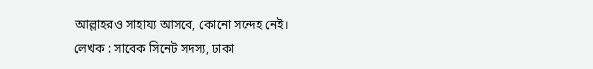আল্লাহরও সাহায্য আসবে, কোনো সন্দেহ নেই।
লেখক : সাবেক সিনেট সদস্য, ঢাকা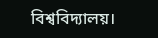বিশ্ববিদ্যালয়।